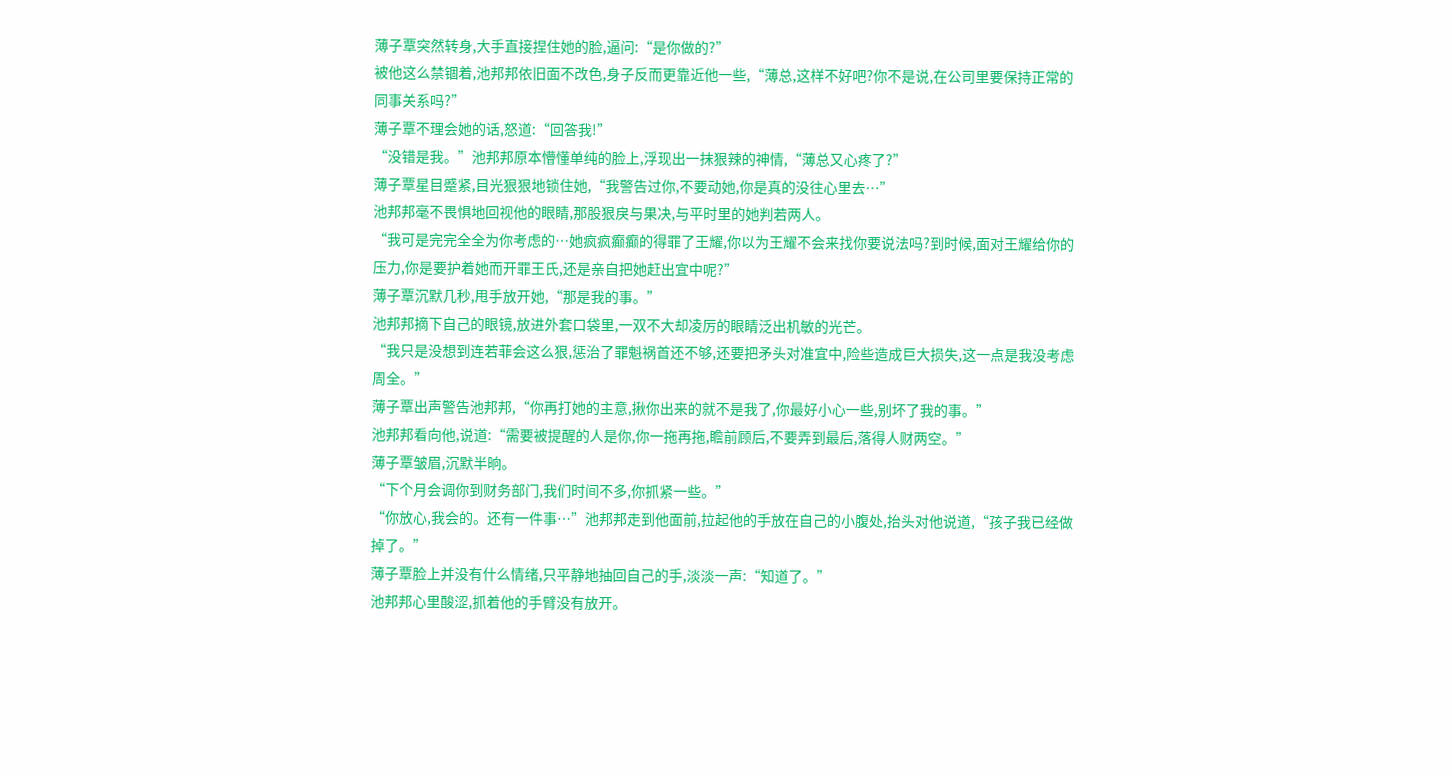薄子覃突然转身,大手直接捏住她的脸,逼问:“是你做的?”
被他这么禁锢着,池邦邦依旧面不改色,身子反而更靠近他一些,“薄总,这样不好吧?你不是说,在公司里要保持正常的同事关系吗?”
薄子覃不理会她的话,怒道:“回答我!”
“没错是我。”池邦邦原本懵懂单纯的脸上,浮现出一抹狠辣的神情,“薄总又心疼了?”
薄子覃星目蹙紧,目光狠狠地锁住她,“我警告过你,不要动她,你是真的没往心里去…”
池邦邦毫不畏惧地回视他的眼睛,那股狠戾与果决,与平时里的她判若两人。
“我可是完完全全为你考虑的…她疯疯癫癫的得罪了王耀,你以为王耀不会来找你要说法吗?到时候,面对王耀给你的压力,你是要护着她而开罪王氏,还是亲自把她赶出宜中呢?”
薄子覃沉默几秒,甩手放开她,“那是我的事。”
池邦邦摘下自己的眼镜,放进外套口袋里,一双不大却凌厉的眼睛泛出机敏的光芒。
“我只是没想到连若菲会这么狠,惩治了罪魁祸首还不够,还要把矛头对准宜中,险些造成巨大损失,这一点是我没考虑周全。”
薄子覃出声警告池邦邦,“你再打她的主意,揪你出来的就不是我了,你最好小心一些,别坏了我的事。”
池邦邦看向他,说道:“需要被提醒的人是你,你一拖再拖,瞻前顾后,不要弄到最后,落得人财两空。”
薄子覃皱眉,沉默半晌。
“下个月会调你到财务部门,我们时间不多,你抓紧一些。”
“你放心,我会的。还有一件事…”池邦邦走到他面前,拉起他的手放在自己的小腹处,抬头对他说道,“孩子我已经做掉了。”
薄子覃脸上并没有什么情绪,只平静地抽回自己的手,淡淡一声:“知道了。”
池邦邦心里酸涩,抓着他的手臂没有放开。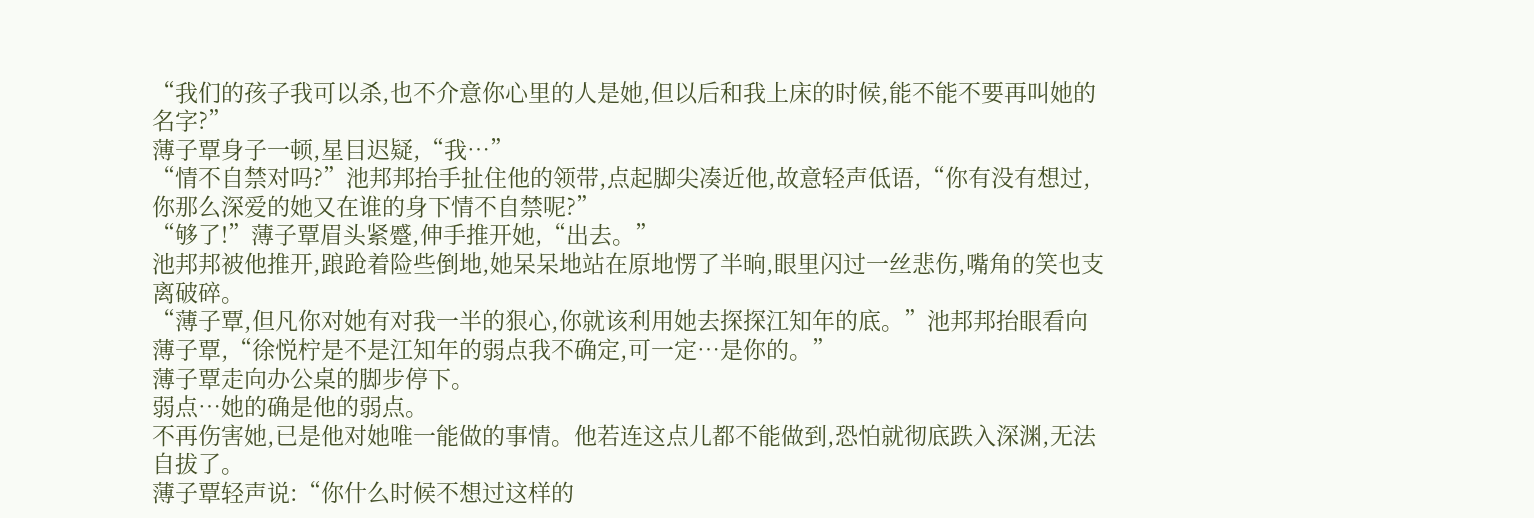“我们的孩子我可以杀,也不介意你心里的人是她,但以后和我上床的时候,能不能不要再叫她的名字?”
薄子覃身子一顿,星目迟疑,“我…”
“情不自禁对吗?”池邦邦抬手扯住他的领带,点起脚尖凑近他,故意轻声低语,“你有没有想过,你那么深爱的她又在谁的身下情不自禁呢?”
“够了!”薄子覃眉头紧蹙,伸手推开她,“出去。”
池邦邦被他推开,踉跄着险些倒地,她呆呆地站在原地愣了半晌,眼里闪过一丝悲伤,嘴角的笑也支离破碎。
“薄子覃,但凡你对她有对我一半的狠心,你就该利用她去探探江知年的底。”池邦邦抬眼看向薄子覃,“徐悦柠是不是江知年的弱点我不确定,可一定…是你的。”
薄子覃走向办公桌的脚步停下。
弱点…她的确是他的弱点。
不再伤害她,已是他对她唯一能做的事情。他若连这点儿都不能做到,恐怕就彻底跌入深渊,无法自拔了。
薄子覃轻声说:“你什么时候不想过这样的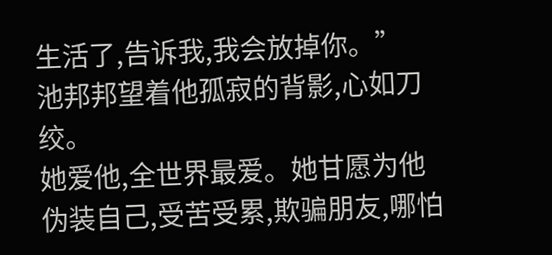生活了,告诉我,我会放掉你。”
池邦邦望着他孤寂的背影,心如刀绞。
她爱他,全世界最爱。她甘愿为他伪装自己,受苦受累,欺骗朋友,哪怕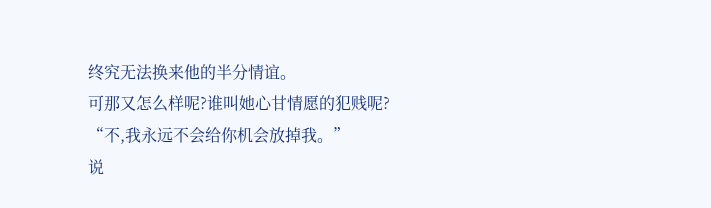终究无法换来他的半分情谊。
可那又怎么样呢?谁叫她心甘情愿的犯贱呢?
“不,我永远不会给你机会放掉我。”
说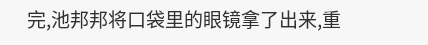完,池邦邦将口袋里的眼镜拿了出来,重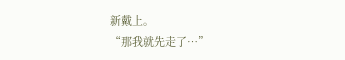新戴上。
“那我就先走了…”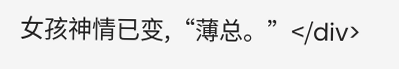女孩神情已变,“薄总。”</div>